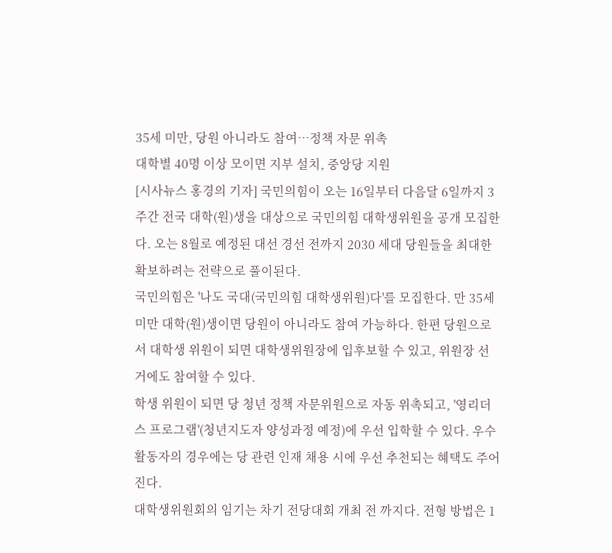35세 미만, 당원 아니라도 참여…정책 자문 위촉
대학별 40명 이상 모이면 지부 설치, 중앙당 지원
[시사뉴스 홍경의 기자] 국민의힘이 오는 16일부터 다음달 6일까지 3주간 전국 대학(원)생을 대상으로 국민의힘 대학생위원을 공개 모집한다. 오는 8월로 예정된 대선 경선 전까지 2030 세대 당원들을 최대한 확보하려는 전략으로 풀이된다.
국민의힘은 '나도 국대(국민의힘 대학생위원)다'를 모집한다. 만 35세 미만 대학(원)생이면 당원이 아니라도 참여 가능하다. 한편 당원으로서 대학생 위원이 되면 대학생위원장에 입후보할 수 있고, 위원장 선거에도 참여할 수 있다.
학생 위원이 되면 당 청년 정책 자문위원으로 자동 위촉되고, '영리더스 프로그램'(청년지도자 양성과정 예정)에 우선 입학할 수 있다. 우수 활동자의 경우에는 당 관련 인재 채용 시에 우선 추천되는 혜택도 주어진다.
대학생위원회의 임기는 차기 전당대회 개최 전 까지다. 전형 방법은 1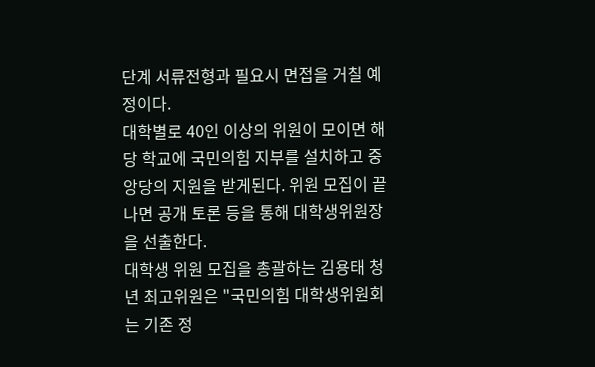단계 서류전형과 필요시 면접을 거칠 예정이다.
대학별로 40인 이상의 위원이 모이면 해당 학교에 국민의힘 지부를 설치하고 중앙당의 지원을 받게된다. 위원 모집이 끝나면 공개 토론 등을 통해 대학생위원장을 선출한다.
대학생 위원 모집을 총괄하는 김용태 청년 최고위원은 "국민의힘 대학생위원회는 기존 정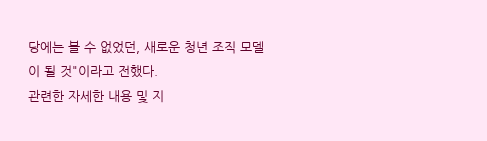당에는 볼 수 없었던, 새로운 청년 조직 모델이 될 것"이라고 전했다.
관련한 자세한 내용 및 지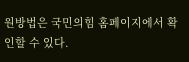원방법은 국민의힘 홈페이지에서 확인할 수 있다.